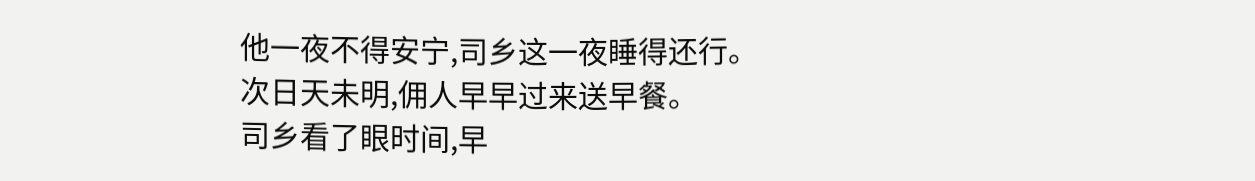他一夜不得安宁,司乡这一夜睡得还行。
次日天未明,佣人早早过来送早餐。
司乡看了眼时间,早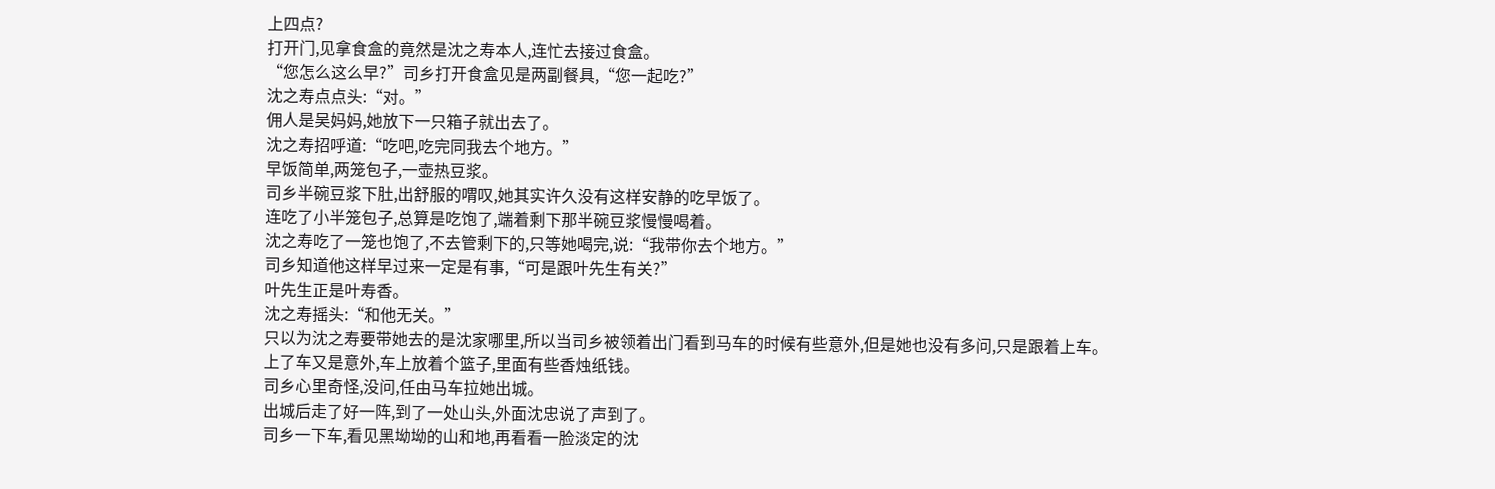上四点?
打开门,见拿食盒的竟然是沈之寿本人,连忙去接过食盒。
“您怎么这么早?”司乡打开食盒见是两副餐具,“您一起吃?”
沈之寿点点头:“对。”
佣人是吴妈妈,她放下一只箱子就出去了。
沈之寿招呼道:“吃吧,吃完同我去个地方。”
早饭简单,两笼包子,一壶热豆浆。
司乡半碗豆浆下肚,出舒服的喟叹,她其实许久没有这样安静的吃早饭了。
连吃了小半笼包子,总算是吃饱了,端着剩下那半碗豆浆慢慢喝着。
沈之寿吃了一笼也饱了,不去管剩下的,只等她喝完,说:“我带你去个地方。”
司乡知道他这样早过来一定是有事,“可是跟叶先生有关?”
叶先生正是叶寿香。
沈之寿摇头:“和他无关。”
只以为沈之寿要带她去的是沈家哪里,所以当司乡被领着出门看到马车的时候有些意外,但是她也没有多问,只是跟着上车。
上了车又是意外,车上放着个篮子,里面有些香烛纸钱。
司乡心里奇怪,没问,任由马车拉她出城。
出城后走了好一阵,到了一处山头,外面沈忠说了声到了。
司乡一下车,看见黑坳坳的山和地,再看看一脸淡定的沈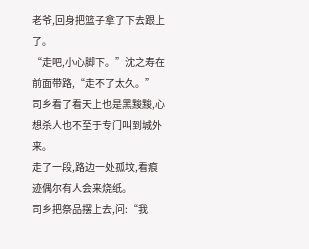老爷,回身把篮子拿了下去跟上了。
“走吧,小心脚下。”沈之寿在前面带路,“走不了太久。”
司乡看了看天上也是黑黢黢,心想杀人也不至于专门叫到城外来。
走了一段,路边一处孤坟,看痕迹偶尔有人会来烧纸。
司乡把祭品摆上去,问:“我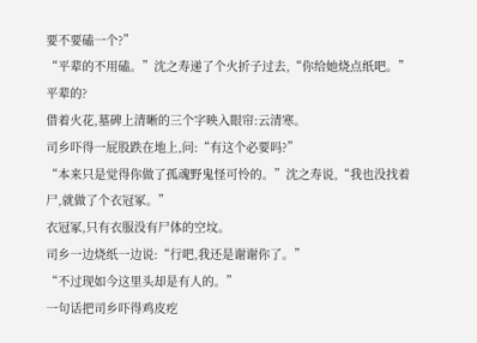要不要磕一个?”
“平辈的不用磕。”沈之寿递了个火折子过去,“你给她烧点纸吧。”
平辈的?
借着火花,墓碑上清晰的三个字映入眼帘:云清寒。
司乡吓得一屁股跌在地上,问:“有这个必要吗?”
“本来只是觉得你做了孤魂野鬼怪可怜的。”沈之寿说,“我也没找着尸,就做了个衣冠冢。”
衣冠冢,只有衣服没有尸体的空坟。
司乡一边烧纸一边说:“行吧,我还是谢谢你了。”
“不过现如今这里头却是有人的。”
一句话把司乡吓得鸡皮疙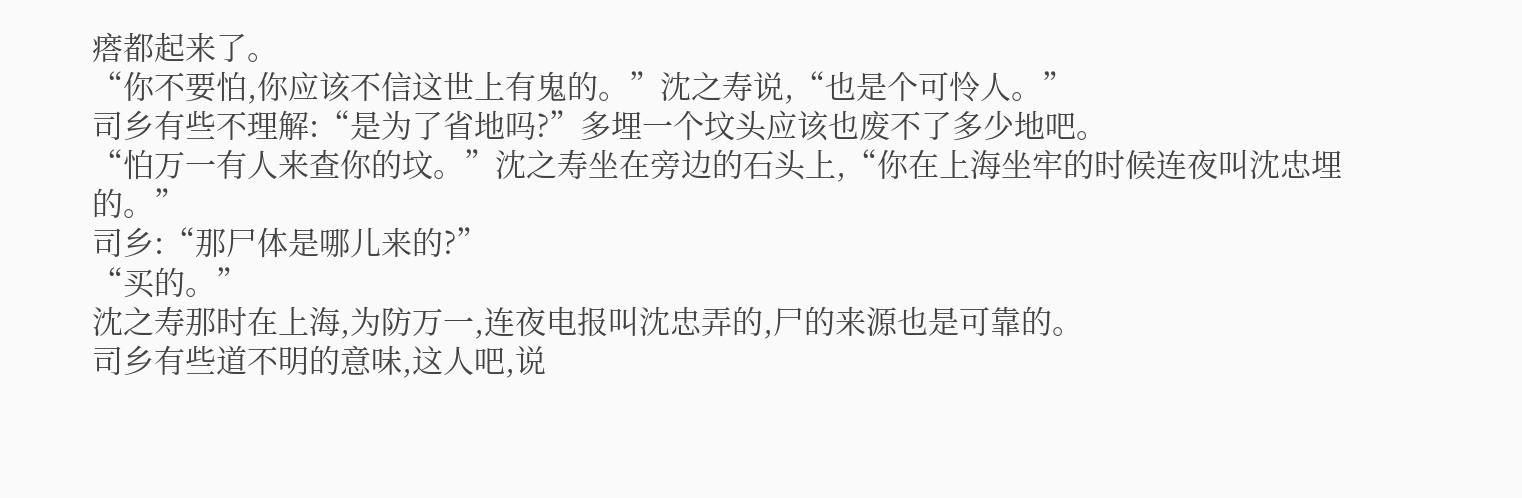瘩都起来了。
“你不要怕,你应该不信这世上有鬼的。”沈之寿说,“也是个可怜人。”
司乡有些不理解:“是为了省地吗?”多埋一个坟头应该也废不了多少地吧。
“怕万一有人来查你的坟。”沈之寿坐在旁边的石头上,“你在上海坐牢的时候连夜叫沈忠埋的。”
司乡:“那尸体是哪儿来的?”
“买的。”
沈之寿那时在上海,为防万一,连夜电报叫沈忠弄的,尸的来源也是可靠的。
司乡有些道不明的意味,这人吧,说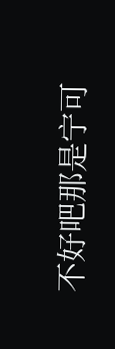不好吧那是宁可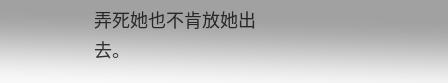弄死她也不肯放她出去。